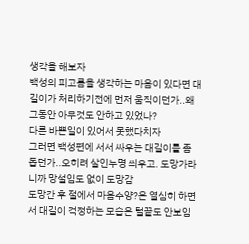생각을 해보자
백성의 피고름을 생각하는 마음이 있다면 대길이가 처리하기전에 먼저 움직이던가..왜 그동안 아무것도 안하고 있었나?
다른 바쁜일이 있어서 못했다치자
그러면 백성편에 서서 싸우는 대길이를 좀 돕던가..오히려 살인누명 씌우고. 도망가라니까 망설임도 없이 도망감
도망간 후 절에서 마음수양?은 열심히 하면서 대길이 걱정하는 모습은 털끝도 안보임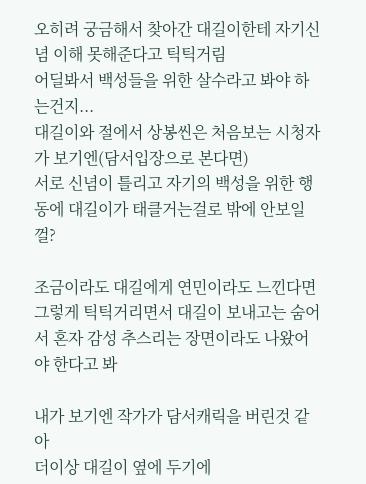오히려 궁금해서 찾아간 대길이한테 자기신념 이해 못해준다고 틱틱거림
어딜봐서 백성들을 위한 살수라고 봐야 하는건지...
대길이와 절에서 상봉씬은 처음보는 시청자가 보기엔(담서입장으로 본다면)
서로 신념이 틀리고 자기의 백성을 위한 행동에 대길이가 태클거는걸로 밖에 안보일껄?

조금이라도 대길에게 연민이라도 느낀다면 그렇게 틱틱거리면서 대길이 보내고는 숨어서 혼자 감성 추스리는 장면이라도 나왔어야 한다고 봐

내가 보기엔 작가가 담서캐릭을 버린것 같아
더이상 대길이 옆에 두기에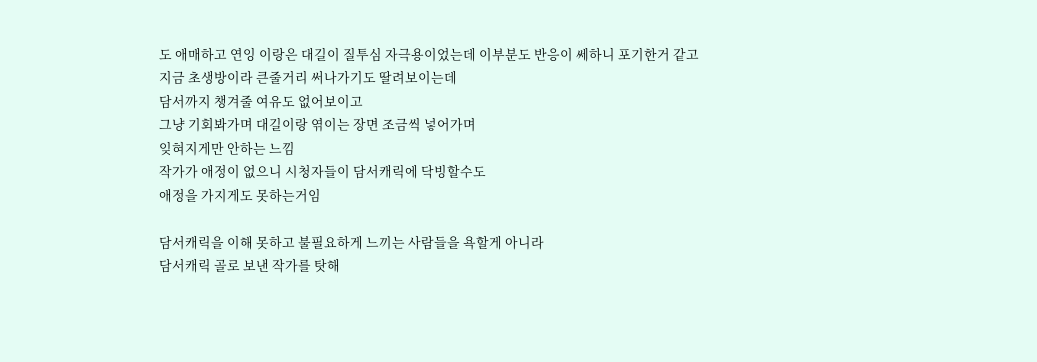도 애매하고 연잉 이랑은 대길이 질투심 자극용이었는데 이부분도 반응이 쎄하니 포기한거 같고
지금 초생방이라 큰줄거리 써나가기도 딸려보이는데
담서까지 챙겨줄 여유도 없어보이고
그냥 기회봐가며 대길이랑 엮이는 장면 조금씩 넣어가며
잊혀지게만 안하는 느낌
작가가 애정이 없으니 시청자들이 담서캐릭에 닥빙할수도
애정을 가지게도 못하는거임

담서캐릭을 이해 못하고 불필요하게 느끼는 사람들을 욕할게 아니라
담서캐릭 골로 보낸 작가를 탓해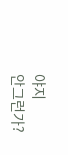야지
안그런가?